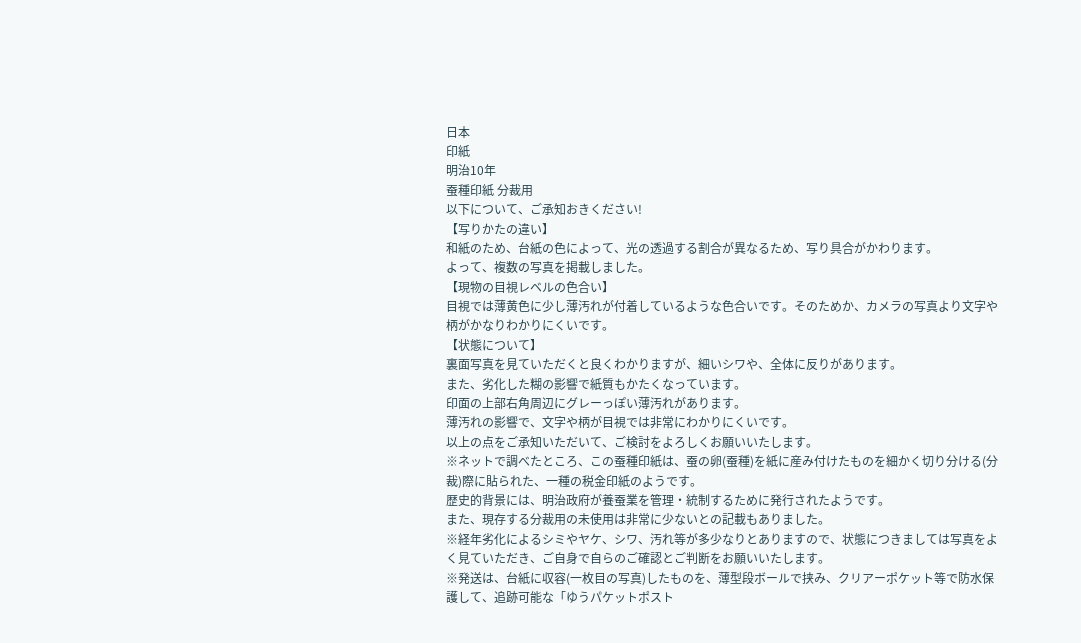日本
印紙
明治10年
蚕種印紙 分裁用
以下について、ご承知おきください!
【写りかたの違い】
和紙のため、台紙の色によって、光の透過する割合が異なるため、写り具合がかわります。
よって、複数の写真を掲載しました。
【現物の目視レベルの色合い】
目視では薄黄色に少し薄汚れが付着しているような色合いです。そのためか、カメラの写真より文字や柄がかなりわかりにくいです。
【状態について】
裏面写真を見ていただくと良くわかりますが、細いシワや、全体に反りがあります。
また、劣化した糊の影響で紙質もかたくなっています。
印面の上部右角周辺にグレーっぽい薄汚れがあります。
薄汚れの影響で、文字や柄が目視では非常にわかりにくいです。
以上の点をご承知いただいて、ご検討をよろしくお願いいたします。
※ネットで調べたところ、この蚕種印紙は、蚕の卵(蚕種)を紙に産み付けたものを細かく切り分ける(分裁)際に貼られた、一種の税金印紙のようです。
歴史的背景には、明治政府が養蚕業を管理・統制するために発行されたようです。
また、現存する分裁用の未使用は非常に少ないとの記載もありました。
※経年劣化によるシミやヤケ、シワ、汚れ等が多少なりとありますので、状態につきましては写真をよく見ていただき、ご自身で自らのご確認とご判断をお願いいたします。
※発送は、台紙に収容(一枚目の写真)したものを、薄型段ボールで挟み、クリアーポケット等で防水保護して、追跡可能な「ゆうパケットポスト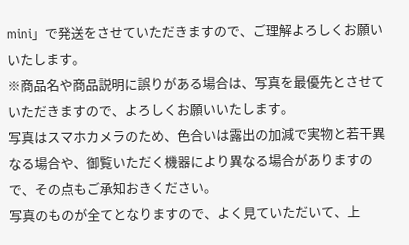mini」で発送をさせていただきますので、ご理解よろしくお願いいたします。
※商品名や商品説明に誤りがある場合は、写真を最優先とさせていただきますので、よろしくお願いいたします。
写真はスマホカメラのため、色合いは露出の加減で実物と若干異なる場合や、御覧いただく機器により異なる場合がありますので、その点もご承知おきください。
写真のものが全てとなりますので、よく見ていただいて、上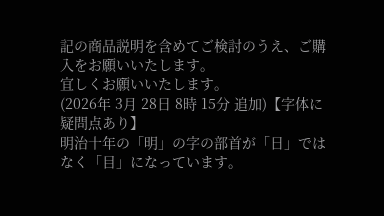記の商品説明を含めてご検討のうえ、ご購入をお願いいたします。
宜しくお願いいたします。
(2026年 3月 28日 8時 15分 追加)【字体に疑問点あり】
明治十年の「明」の字の部首が「日」ではなく「目」になっています。